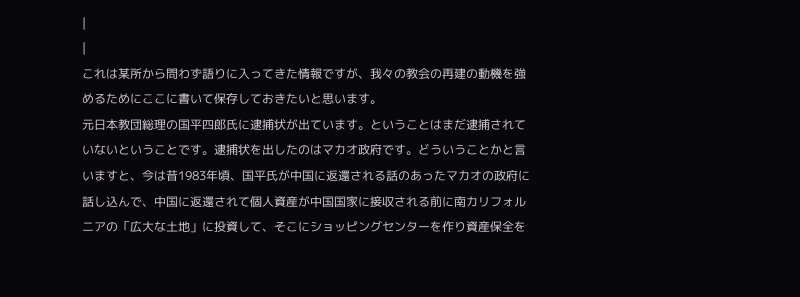|
|
これは某所から問わず語りに入ってきた情報ですが、我々の教会の再建の動機を強
めるためにここに書いて保存しておきたいと思います。
元日本教団総理の国平四郎氏に逮捕状が出ています。ということはまだ逮捕されて
いないということです。逮捕状を出したのはマカオ政府です。どういうことかと言
いますと、今は昔1983年頃、国平氏が中国に返還される話のあったマカオの政府に
話し込んで、中国に返還されて個人資産が中国国家に接収される前に南カリフォル
ニアの「広大な土地」に投資して、そこにショッピングセンターを作り資産保全を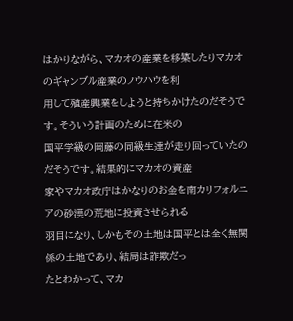はかりながら、マカオの産業を移築したりマカオのギャンブル産業のノウハウを利
用して殖産興業をしようと持ちかけたのだそうです。そういう計画のために在米の
国平学級の岡藤の同級生達が走り回っていたのだそうです。結果的にマカオの資産
家やマカオ政庁はかなりのお金を南カリフォルニアの砂漠の荒地に投資させられる
羽目になり、しかもその土地は国平とは全く無関係の土地であり、結局は詐欺だっ
たとわかって、マカ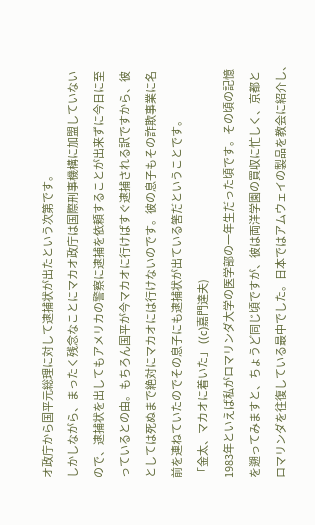オ政庁から国平元総理に対して逮捕状が出たという次第です。
しかしながら、まったく残念なことにマカオ政庁は国際刑事機構に加盟していない
ので、逮捕状を出してもアメリカの警察に逮捕を依頼することが出来ずに今日に至
っているとの由。もちろん国平が今マカオに行けばすぐ逮捕される訳ですから、彼
としては死ぬまで絶対にマカオには行けないのです。彼の息子もその詐欺事業に名
前を連ねていたのでその息子にも逮捕状が出ている筈だということです。
「金太、マカオに着いた」 ((c)嘉門達夫)
1983年といえば私がロマリンダ大学の医学部の一年生だった頃です。その頃の記憶
を遡ってみますと、ちょうど同じ頃ですが、彼は両洋学園の買収に忙しく、京都と
ロマリンダを往復している最中でした。日本ではアムウェイの製品を教会に紹介し、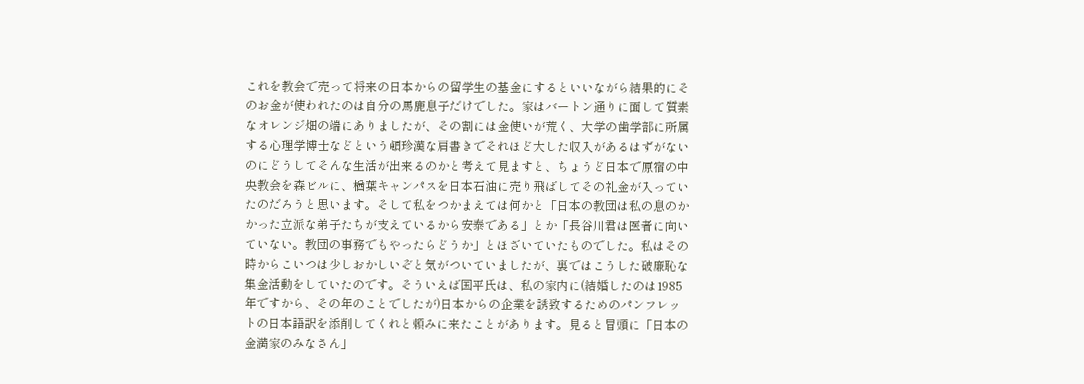これを教会で売って将来の日本からの留学生の基金にするといいながら結果的にそ
のお金が使われたのは自分の馬鹿息子だけでした。家はバートン通りに面して質素
なオレンジ畑の端にありましたが、その割には金使いが荒く、大学の歯学部に所属
する心理学博士などという頓珍漢な肩書きでそれほど大した収入があるはずがない
のにどうしてそんな生活が出来るのかと考えて見ますと、ちょうど日本で原宿の中
央教会を森ビルに、楢葉キャンパスを日本石油に売り飛ばしてその礼金が入ってい
たのだろうと思います。そして私をつかまえては何かと「日本の教団は私の息のか
かった立派な弟子たちが支えているから安泰である」とか「長谷川君は医者に向い
ていない。教団の事務でもやったらどうか」とほざいていたものでした。私はその
時からこいつは少しおかしいぞと気がついていましたが、裏ではこうした破廉恥な
集金活動をしていたのです。そういえば国平氏は、私の家内に(結婚したのは1985
年ですから、その年のことでしたが)日本からの企業を誘致するためのパンフレッ
トの日本語訳を添削してくれと頼みに来たことがあります。見ると冒頭に「日本の
金満家のみなさん」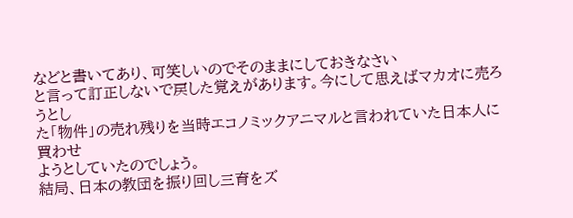などと書いてあり、可笑しいのでそのままにしておきなさい
と言って訂正しないで戻した覚えがあります。今にして思えばマカオに売ろうとし
た「物件」の売れ残りを当時エコノミックアニマルと言われていた日本人に買わせ
ようとしていたのでしょう。
結局、日本の教団を振り回し三育をズ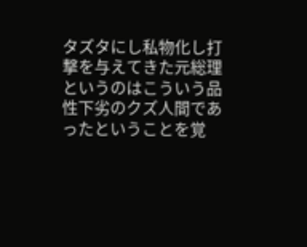タズタにし私物化し打撃を与えてきた元総理
というのはこういう品性下劣のクズ人間であったということを覚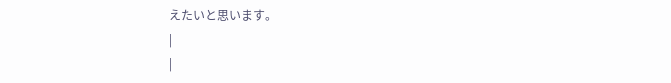えたいと思います。
|
|